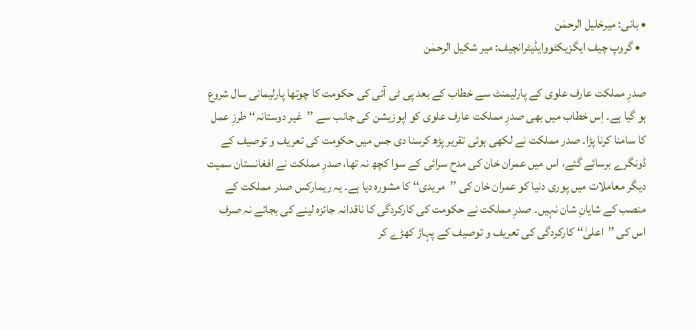• بانی: میرخلیل الرحمٰن
  • گروپ چیف ایگزیکٹووایڈیٹرانچیف: میر شکیل الرحمٰن

صدرِ مملکت عارف علوی کے پارلیمنٹ سے خطاب کے بعد پی ٹی آئی کی حکومت کا چوتھا پارلیمانی سال شروع ہو گیا ہے۔ اِس خطاب میں بھی صدرِ مملکت عارف علوی کو اپوزیشن کی جانب سے ’’غیر دوستانہ‘‘ طرزِ عمل کا سامنا کرنا پڑا۔ صدر مملکت نے لکھی ہوئی تقریر پڑھ کرسنا دی جس میں حکومت کی تعریف و توصیف کے ڈونگرے برسائے گئے، اس میں عمران خان کی مدح سرائی کے سوا کچھ نہ تھا، صدرِ مملکت نے افغانستان سمیت دیگر معاملات میں پوری دنیا کو عمران خان کی ’’مریدی‘‘ کا مشورہ دیا ہے۔ یہ ریمارکس صدر مملکت کے منصب کے شایانِ شان نہیں۔ صدرِ مملکت نے حکومت کی کارکردگی کا ناقدانہ جائزہ لینے کی بجائے نہ صرف اس کی ’’اعلیٰ‘‘ کارکردگی کی تعریف و توصیف کے پہاڑ کھڑے کر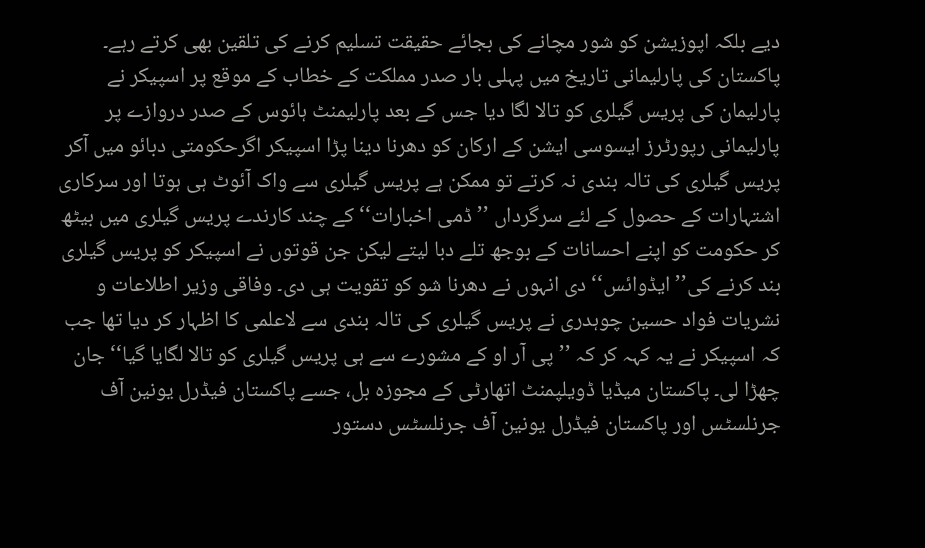دیے بلکہ اپوزیشن کو شور مچانے کی بجائے حقیقت تسلیم کرنے کی تلقین بھی کرتے رہے۔ پاکستان کی پارلیمانی تاریخ میں پہلی بار صدر مملکت کے خطاب کے موقع پر اسپیکر نے پارلیمان کی پریس گیلری کو تالا لگا دیا جس کے بعد پارلیمنٹ ہائوس کے صدر دروازے پر پارلیمانی رپورٹرز ایسوسی ایشن کے ارکان کو دھرنا دینا پڑا اسپیکر اگرحکومتی دبائو میں آکر پریس گیلری کی تالہ بندی نہ کرتے تو ممکن ہے پریس گیلری سے واک آئوٹ ہی ہوتا اور سرکاری اشتہارات کے حصول کے لئے سرگرداں ’’ڈمی اخبارات‘‘ کے چند کارندے پریس گیلری میں بیٹھ کر حکومت کو اپنے احسانات کے بوجھ تلے دبا لیتے لیکن جن قوتوں نے اسپیکر کو پریس گیلری بند کرنے کی’’ایڈوائس‘‘ دی انہوں نے دھرنا شو کو تقویت ہی دی۔ وفاقی وزیر اطلاعات و نشریات فواد حسین چوہدری نے پریس گیلری کی تالہ بندی سے لاعلمی کا اظہار کر دیا تھا جب کہ اسپیکر نے یہ کہہ کر کہ ’’پی آر او کے مشورے سے ہی پریس گیلری کو تالا لگایا گیا‘‘ جان چھڑا لی۔ پاکستان میڈیا ڈویلپمنٹ اتھارٹی کے مجوزہ بل، جسے پاکستان فیڈرل یونین آف جرنلسٹس اور پاکستان فیڈرل یونین آف جرنلسٹس دستور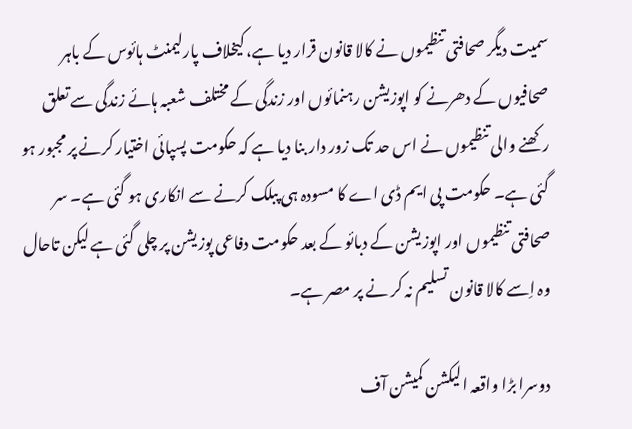سمیت دیگر صحافتی تنظیموں نے کالا قانون قرار دیا ہے، کیخلاف پارلیمنٹ ہائوس کے باہر صحافیوں کے دھرنے کو اپوزیشن رہنمائوں اور زندگی کے مختلف شعبہ ہائے زندگی سے تعلق رکھنے والی تنظیموں نے اس حد تک زور دار بنا دیا ہے کہ حکومت پسپائی اختیار کرنے پر مجبور ہو گئی ہے۔ حکومت پی ایم ڈی اے کا مسودہ ہی پبلک کرنے سے انکاری ہو گئی ہے۔ سر صحافتی تنظیموں اور اپوزیشن کے دبائو کے بعد حکومت دفاعی پوزیشن پر چلی گئی ہے لیکن تاحال وہ اِسے کالا قانون تسلیم نہ کر نے پر مصر ہے۔

دوسرا بڑا واقعہ الیکشن کمیشن آف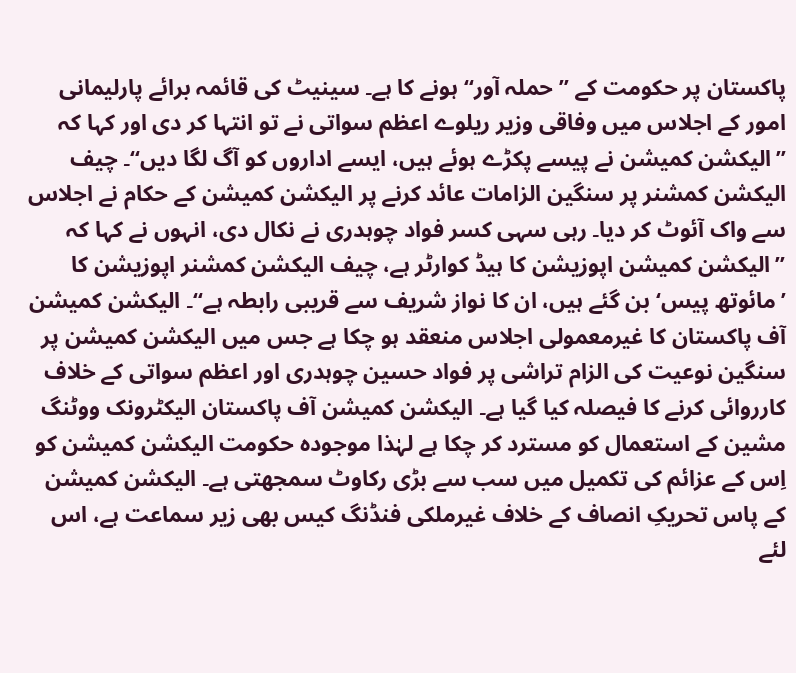پاکستان پر حکومت کے ’’حملہ آور‘‘ ہونے کا ہے۔ سینیٹ کی قائمہ برائے پارلیمانی امور کے اجلاس میں وفاقی وزیر ریلوے اعظم سواتی نے تو انتہا کر دی اور کہا کہ ’’الیکشن کمیشن نے پیسے پکڑے ہوئے ہیں، ایسے اداروں کو آگ لگا دیں‘‘۔ چیف الیکشن کمشنر پر سنگین الزامات عائد کرنے پر الیکشن کمیشن کے حکام نے اجلاس سے واک آئوٹ کر دیا۔ رہی سہی کسر فواد چوہدری نے نکال دی، انہوں نے کہا کہ ’’الیکشن کمیشن اپوزیشن کا ہیڈ کوارٹر ہے، چیف الیکشن کمشنر اپوزیشن کا ’مائوتھ پیس‘ بن گئے ہیں، ان کا نواز شریف سے قریبی رابطہ ہے‘‘۔ الیکشن کمیشن آف پاکستان کا غیرمعمولی اجلاس منعقد ہو چکا ہے جس میں الیکشن کمیشن پر سنگین نوعیت کی الزام تراشی پر فواد حسین چوہدری اور اعظم سواتی کے خلاف کارروائی کرنے کا فیصلہ کیا گیا ہے۔ الیکشن کمیشن آف پاکستان الیکٹرونک ووٹنگ مشین کے استعمال کو مسترد کر چکا ہے لہٰذا موجودہ حکومت الیکشن کمیشن کو اِس کے عزائم کی تکمیل میں سب سے بڑی رکاوٹ سمجھتی ہے۔ الیکشن کمیشن کے پاس تحریکِ انصاف کے خلاف غیرملکی فنڈنگ کیس بھی زیر سماعت ہے، اس لئے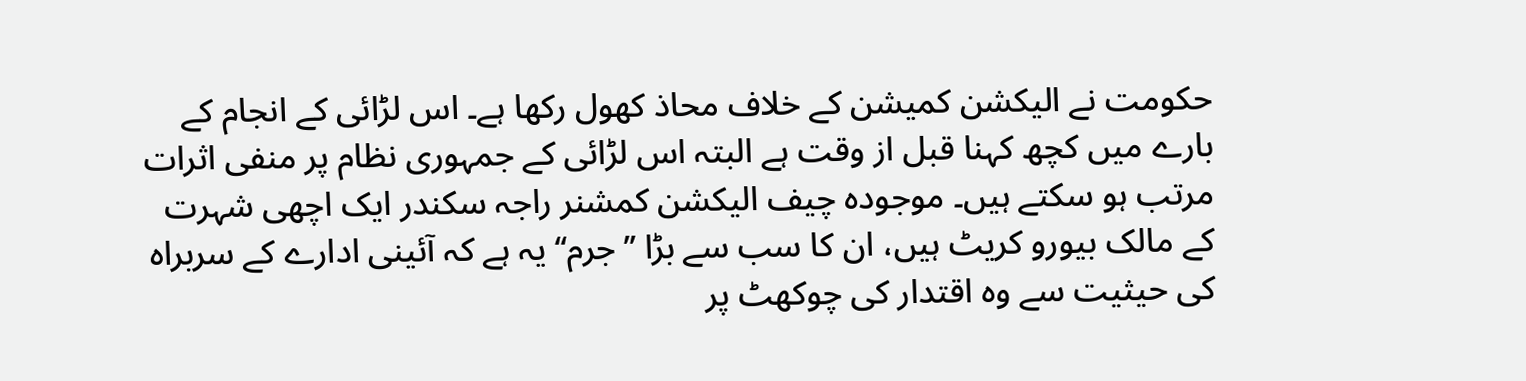حکومت نے الیکشن کمیشن کے خلاف محاذ کھول رکھا ہے۔ اس لڑائی کے انجام کے بارے میں کچھ کہنا قبل از وقت ہے البتہ اس لڑائی کے جمہوری نظام پر منفی اثرات مرتب ہو سکتے ہیں۔ موجودہ چیف الیکشن کمشنر راجہ سکندر ایک اچھی شہرت کے مالک بیورو کریٹ ہیں، ان کا سب سے بڑا ’’جرم‘‘ یہ ہے کہ آئینی ادارے کے سربراہ کی حیثیت سے وہ اقتدار کی چوکھٹ پر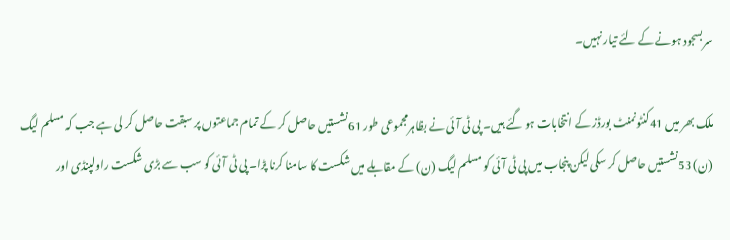سربسجود ہونے کے لئے تیار نہیں۔

ملک بھر میں 41کنٹونمنٹ بورڈز کے انتخابات ہو گئے ہیں۔ پی ٹی آئی نے بظاہرمجموعی طور 61نشستیں حاصل کر کے تمام جماعتوں پر سبقت حاصل کر لی ہے جب کہ مسلم لیگ (ن) 53نشستیں حاصل کر سکی لیکن پنجاب میں پی ٹی آئی کو مسلم لیگ (ن) کے مقابلے میں شکست کا سامنا کرنا پڑا۔ پی ٹی آئی کو سب سے بڑی شکست راولپنڈی اور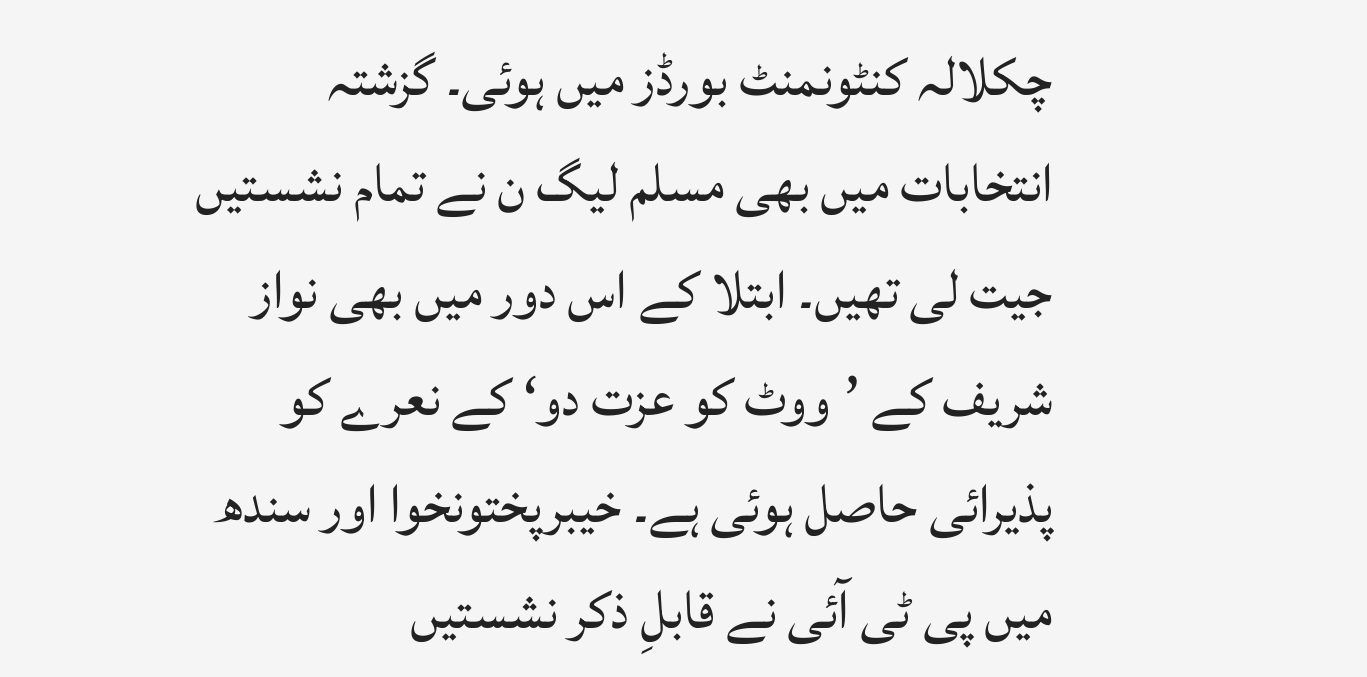چکلالہ کنٹونمنٹ بورڈز میں ہوئی۔ گزشتہ انتخابات میں بھی مسلم لیگ ن نے تمام نشستیں جیت لی تھیں۔ ابتلا کے اس دور میں بھی نواز شریف کے ’ووٹ کو عزت دو‘ کے نعرے کو پذیرائی حاصل ہوئی ہے۔ خیبرپختونخوا اور سندھ میں پی ٹی آئی نے قابلِ ذکر نشستیں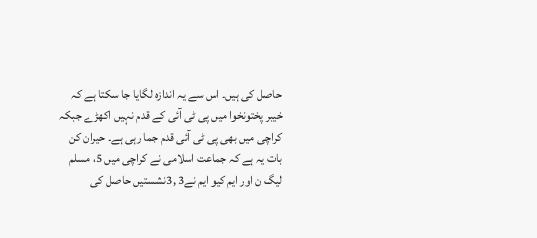حاصل کی ہیں۔ اس سے یہ اندازہ لگایا جا سکتا ہے کہ خیبر پختونخوا میں پی ٹی آئی کے قدم نہیں اکھڑے جبکہ کراچی میں بھی پی ٹی آئی قدم جما رہی ہے۔ حیران کن بات یہ ہے کہ جماعت اسلامی نے کراچی میں 5، مسلم لیگ ن اور ایم کیو ایم نے3 ,3نشستیں حاصل کی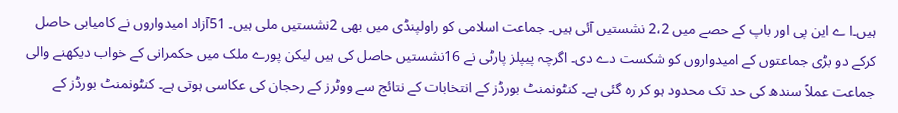ہیں۔ا ے این پی اور باپ کے حصے میں 2،2 نشستیں آئی ہیں۔ جماعت اسلامی کو راولپنڈی میں بھی 2نشستیں ملی ہیں۔ 51آزاد امیدواروں نے کامیابی حاصل کرکے دو بڑی جماعتوں کے امیدواروں کو شکست دے دی۔ اگرچہ پیپلز پارٹی نے 16نشستیں حاصل کی ہیں لیکن پورے ملک میں حکمرانی کے خواب دیکھنے والی جماعت عملاً سندھ کی حد تک محدود ہو کر رہ گئی ہے۔ کنٹونمنٹ بورڈز کے انتخابات کے نتائج سے ووٹرز کے رحجان کی عکاسی ہوتی ہے۔ کنٹونمنٹ بورڈز کے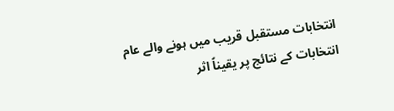انتخابات مستقبل قریب میں ہونے والے عام انتخابات کے نتائج پر یقیناً اثر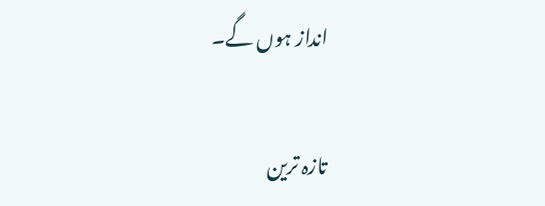انداز ہوں گے۔

تازہ ترین